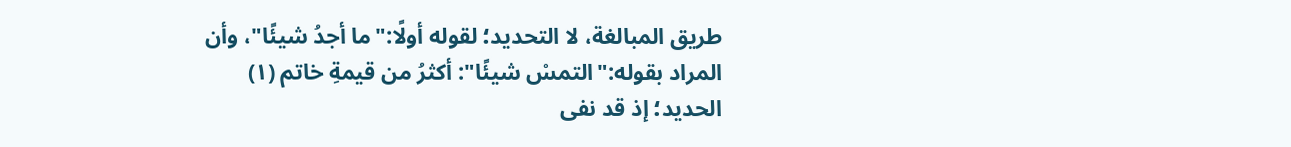طريق المبالغة، لا التحديد؛ لقوله أولًا:"ما أجدُ شيئًا"، وأن المراد بقوله:"التمسْ شيئًا": أكثرُ من قيمةِ خاتم (١) الحديد؛ إذ قد نفى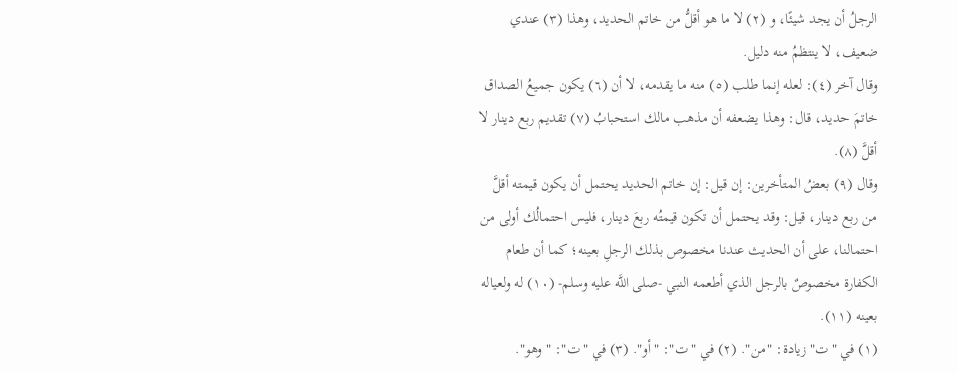الرجلُ أن يجد شيئًا، و (٢) لا ما هو أقلُّ من خاتم الحديد، وهذا (٣) عندي ضعيف، لا ينتظمُ منه دليل.
وقال آخر (٤): لعله إنما طلب (٥) منه ما يقدمه، لا أن (٦) يكون جميعُ الصداق خاتمَ حديد، قال: وهذا يضعفه أن مذهب مالك استحبابُ (٧) تقديم ربع دينار لا أقلَّ (٨).
وقال (٩) بعضُ المتأخرين: إن قيل: إن خاتم الحديد يحتمل أن يكون قيمته أقلَّ من ربع دينار، قيل: وقد يحتمل أن تكون قيمتُه ربعَ دينار، فليس احتمالُك أولى من احتمالنا، على أن الحديث عندنا مخصوص بذلك الرجلِ بعينه؛ كما أن طعام الكفارة مخصوصٌ بالرجل الذي أطعمه النبي -صلى اللَّه عليه وسلم- (١٠) له ولعياله بعينه (١١).
(١) في "ت" زيادة: "من". (٢) في "ت": "أو". (٣) في "ت": "وهو".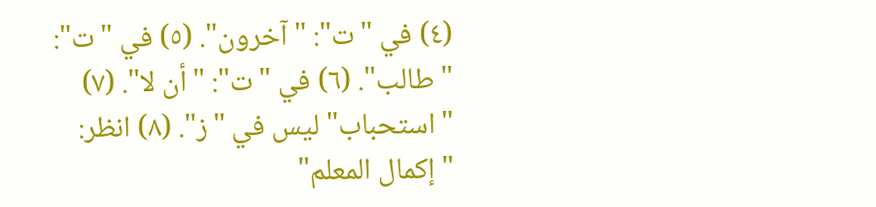(٤) في "ت": "آخرون". (٥) في "ت": "طالب". (٦) في "ت": "أن لا". (٧) "استحباب" ليس في "ز". (٨) انظر: "إكمال المعلم"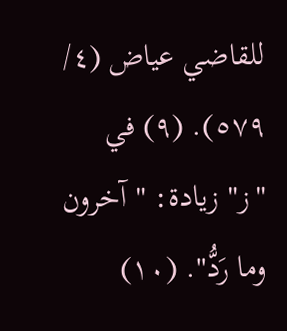للقاضي عياض (٤/ ٥٧٩). (٩) في "ز" زيادة: "آخرون وما رَدُّ". (١٠)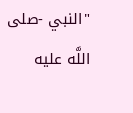"النبي -صلى اللَّه عليه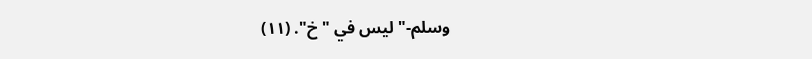وسلم-" ليس في "خ". (١١)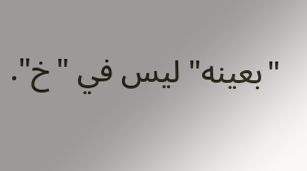"بعينه" ليس في "خ".